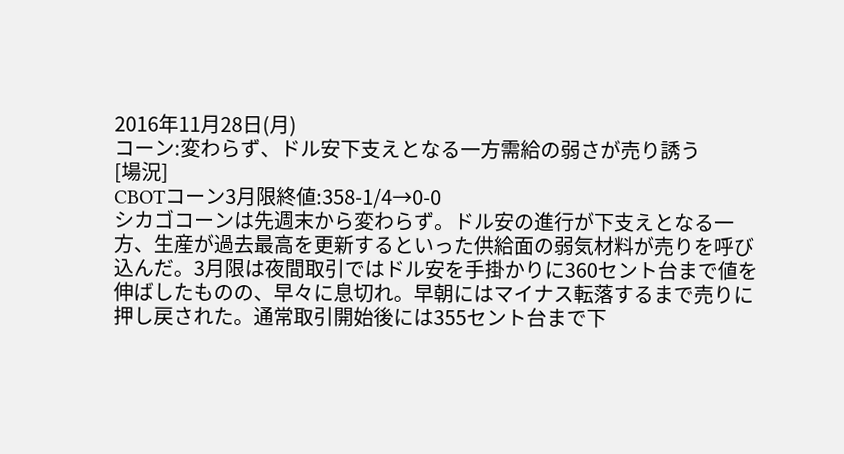2016年11月28日(月)
コーン:変わらず、ドル安下支えとなる一方需給の弱さが売り誘う
[場況]
CBOTコーン3月限終値:358-1/4→0-0
シカゴコーンは先週末から変わらず。ドル安の進行が下支えとなる一方、生産が過去最高を更新するといった供給面の弱気材料が売りを呼び込んだ。3月限は夜間取引ではドル安を手掛かりに360セント台まで値を伸ばしたものの、早々に息切れ。早朝にはマイナス転落するまで売りに押し戻された。通常取引開始後には355セント台まで下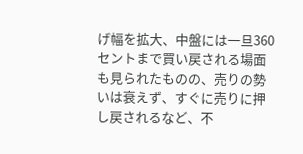げ幅を拡大、中盤には一旦360セントまで買い戻される場面も見られたものの、売りの勢いは衰えず、すぐに売りに押し戻されるなど、不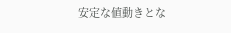安定な値動きとな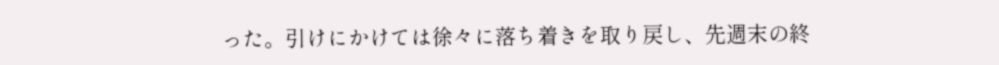った。引けにかけては徐々に落ち着きを取り戻し、先週末の終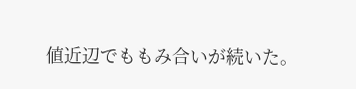値近辺でももみ合いが続いた。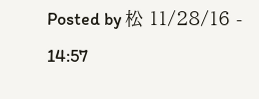Posted by 松 11/28/16 - 14:57